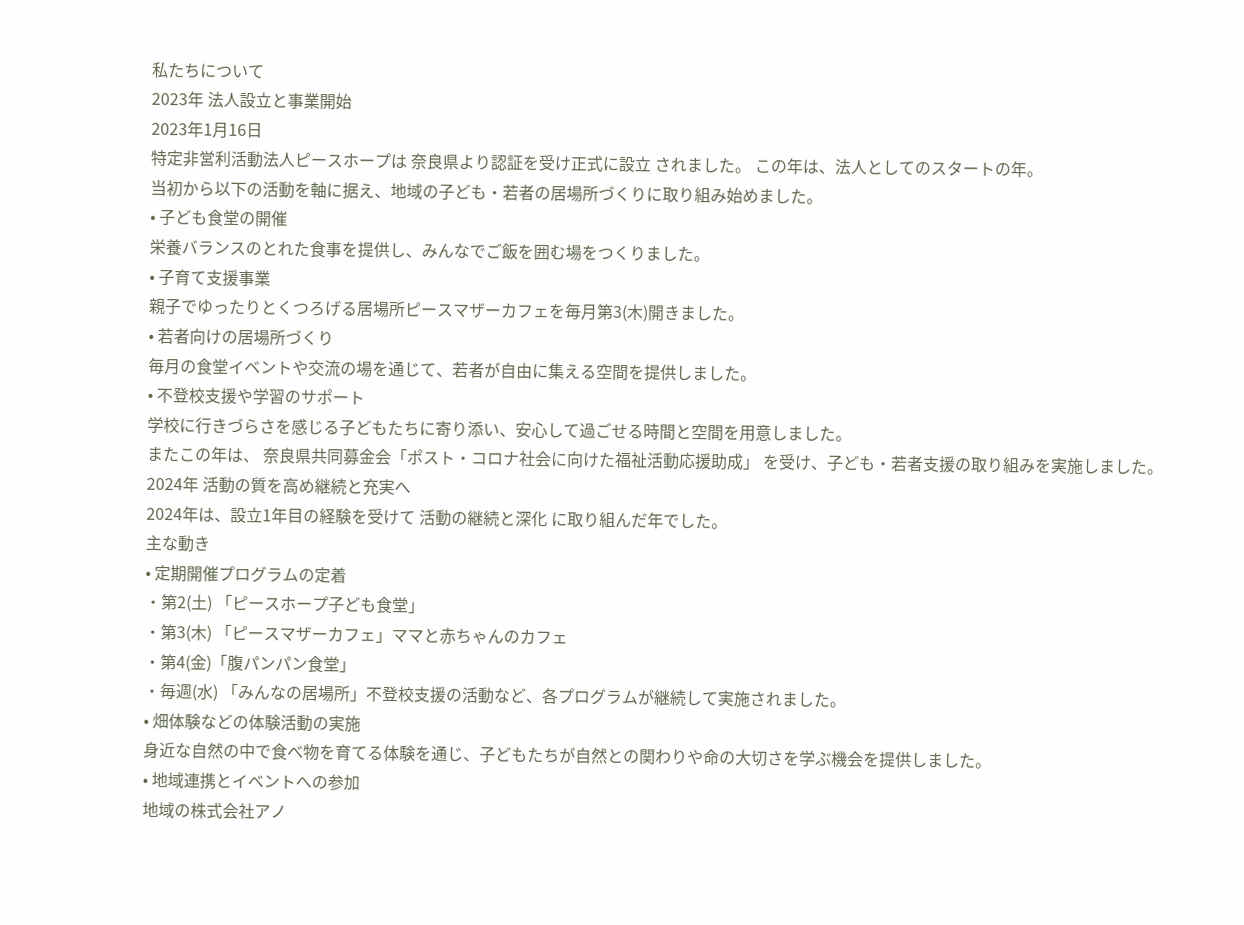私たちについて
2023年 法人設立と事業開始
2023年1月16日
特定非営利活動法人ピースホープは 奈良県より認証を受け正式に設立 されました。 この年は、法人としてのスタートの年。
当初から以下の活動を軸に据え、地域の子ども・若者の居場所づくりに取り組み始めました。
• 子ども食堂の開催
栄養バランスのとれた食事を提供し、みんなでご飯を囲む場をつくりました。
• 子育て支援事業
親子でゆったりとくつろげる居場所ピースマザーカフェを毎月第3(木)開きました。
• 若者向けの居場所づくり
毎月の食堂イベントや交流の場を通じて、若者が自由に集える空間を提供しました。
• 不登校支援や学習のサポート
学校に行きづらさを感じる子どもたちに寄り添い、安心して過ごせる時間と空間を用意しました。
またこの年は、 奈良県共同募金会「ポスト・コロナ社会に向けた福祉活動応援助成」 を受け、子ども・若者支援の取り組みを実施しました。
2024年 活動の質を高め継続と充実へ
2024年は、設立1年目の経験を受けて 活動の継続と深化 に取り組んだ年でした。
主な動き
• 定期開催プログラムの定着
・第2(土) 「ピースホープ子ども食堂」
・第3(木) 「ピースマザーカフェ」ママと赤ちゃんのカフェ
・第4(金)「腹パンパン食堂」
・毎週(水) 「みんなの居場所」不登校支援の活動など、各プログラムが継続して実施されました。
• 畑体験などの体験活動の実施
身近な自然の中で食べ物を育てる体験を通じ、子どもたちが自然との関わりや命の大切さを学ぶ機会を提供しました。
• 地域連携とイベントへの参加
地域の株式会社アノ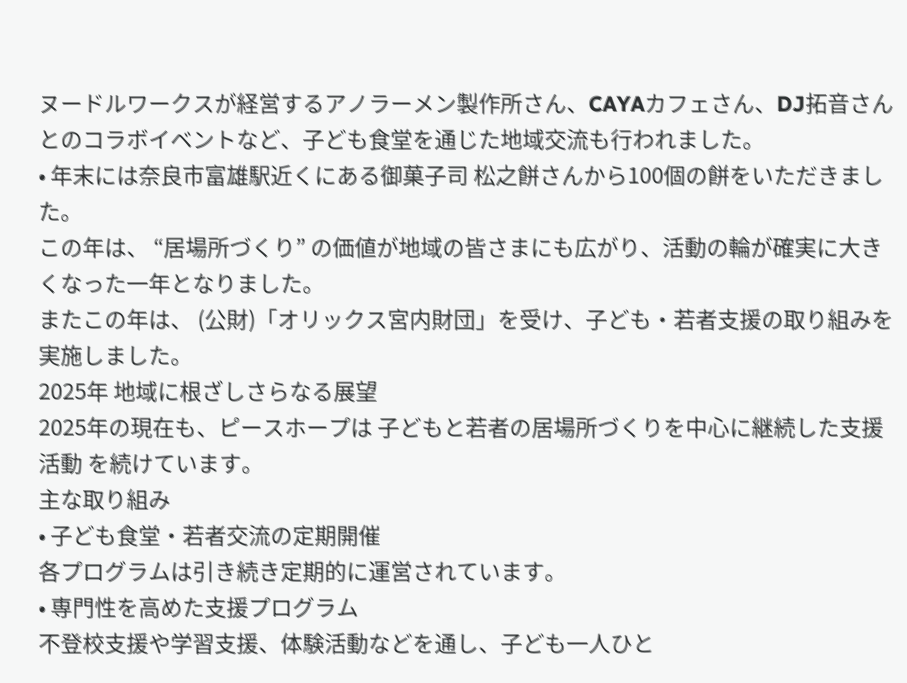ヌードルワークスが経営するアノラーメン製作所さん、CAYAカフェさん、DJ拓音さんとのコラボイベントなど、子ども食堂を通じた地域交流も行われました。
• 年末には奈良市富雄駅近くにある御菓子司 松之餅さんから100個の餅をいただきました。
この年は、 “居場所づくり” の価値が地域の皆さまにも広がり、活動の輪が確実に大きくなった一年となりました。
またこの年は、 (公財)「オリックス宮内財団」を受け、子ども・若者支援の取り組みを実施しました。
2025年 地域に根ざしさらなる展望
2025年の現在も、ピースホープは 子どもと若者の居場所づくりを中心に継続した支援活動 を続けています。
主な取り組み
• 子ども食堂・若者交流の定期開催
各プログラムは引き続き定期的に運営されています。
• 専門性を高めた支援プログラム
不登校支援や学習支援、体験活動などを通し、子ども一人ひと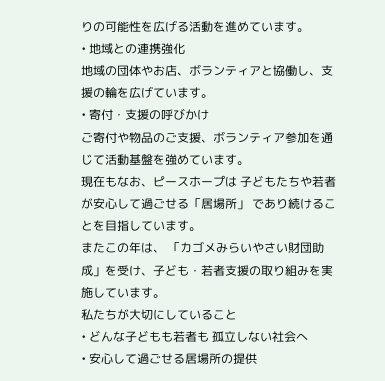りの可能性を広げる活動を進めています。
• 地域との連携強化
地域の団体やお店、ボランティアと協働し、支援の輪を広げています。
• 寄付・支援の呼びかけ
ご寄付や物品のご支援、ボランティア参加を通じて活動基盤を強めています。
現在もなお、ピースホープは 子どもたちや若者が安心して過ごせる「居場所」 であり続けることを目指しています。
またこの年は、 「カゴメみらいやさい財団助成」を受け、子ども・若者支援の取り組みを実施しています。
私たちが大切にしていること
• どんな子どもも若者も 孤立しない社会へ
• 安心して過ごせる居場所の提供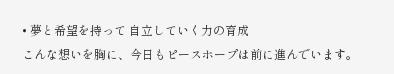• 夢と希望を持って 自立していく力の育成
こんな想いを胸に、今日もピースホープは前に進んでいます。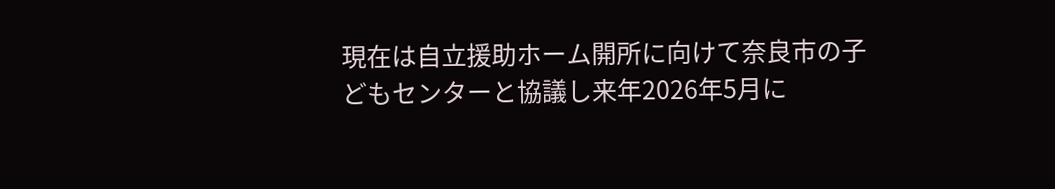現在は自立援助ホーム開所に向けて奈良市の子どもセンターと協議し来年2026年5月に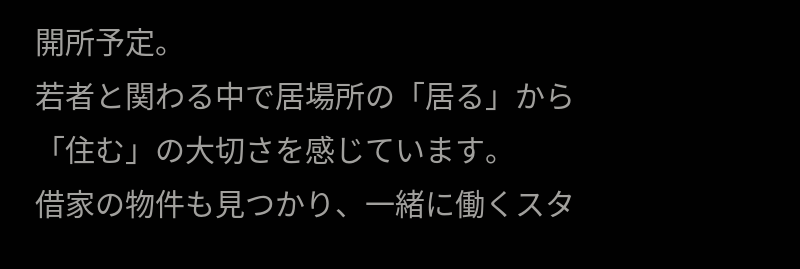開所予定。
若者と関わる中で居場所の「居る」から「住む」の大切さを感じています。
借家の物件も見つかり、一緒に働くスタ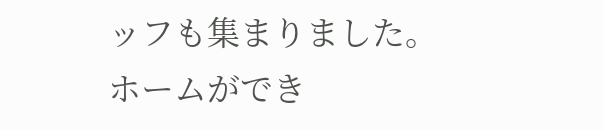ッフも集まりました。
ホームができ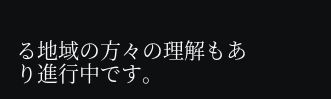る地域の方々の理解もあり進行中です。